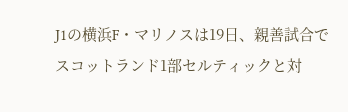J1の横浜F・マリノスは19日、親善試合でスコットランド1部セルティックと対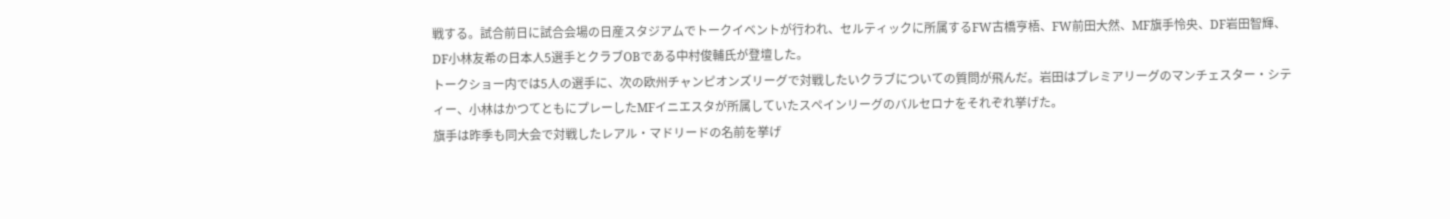戦する。試合前日に試合会場の日産スタジアムでトークイベントが行われ、セルティックに所属するFW古橋亨梧、FW前田大然、MF旗手怜央、DF岩田智輝、DF小林友希の日本人5選手とクラブOBである中村俊輔氏が登壇した。
トークショー内では5人の選手に、次の欧州チャンピオンズリーグで対戦したいクラブについての質問が飛んだ。岩田はプレミアリーグのマンチェスター・シティー、小林はかつてともにプレーしたMFイニエスタが所属していたスペインリーグのバルセロナをそれぞれ挙げた。
旗手は昨季も同大会で対戦したレアル・マドリードの名前を挙げ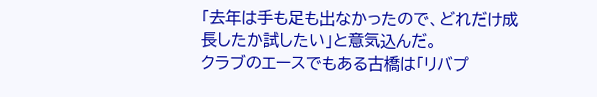「去年は手も足も出なかったので、どれだけ成長したか試したい」と意気込んだ。
クラブのエースでもある古橋は「リバプ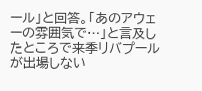ール」と回答。「あのアウェーの雰囲気で…」と言及したところで来季リバプールが出場しない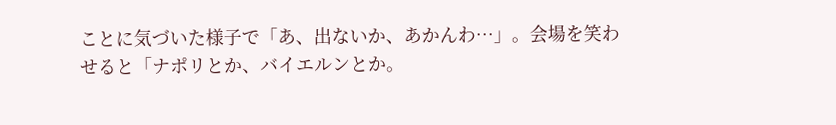ことに気づいた様子で「あ、出ないか、あかんわ…」。会場を笑わせると「ナポリとか、バイエルンとか。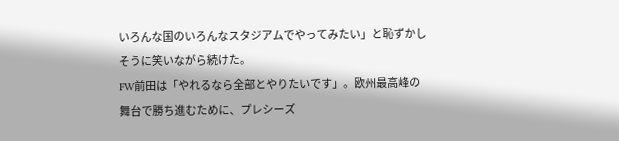いろんな国のいろんなスタジアムでやってみたい」と恥ずかしそうに笑いながら続けた。
FW前田は「やれるなら全部とやりたいです」。欧州最高峰の舞台で勝ち進むために、プレシーズ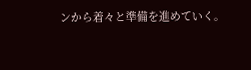ンから着々と準備を進めていく。